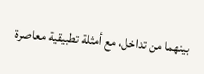بينهما من تداخل، مع أمثلة تطبيقية معاصرة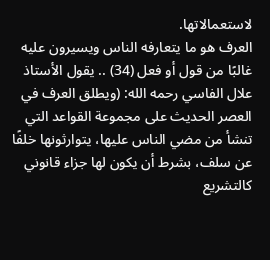لاستعمالاتها.
العرف هو ما يتعارفه الناس ويسيرون عليه غالبًا من قول أو فعل (34) .. يقول الأستاذ علال الفاسي رحمه الله: (ويطلق العرف في العصر الحديث على مجموعة القواعد التي تنشأ من مضي الناس عليها، يتوارثونها خلفًا عن سلف، بشرط أن يكون لها جزاء قانوني كالتشريع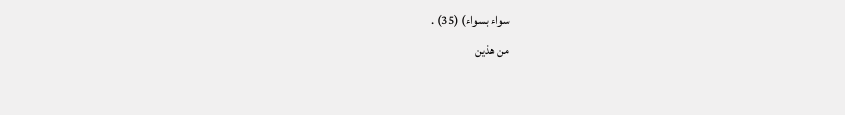سواء بسواء) (35) .
من هذين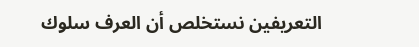التعريفين نستخلص أن العرف سلوك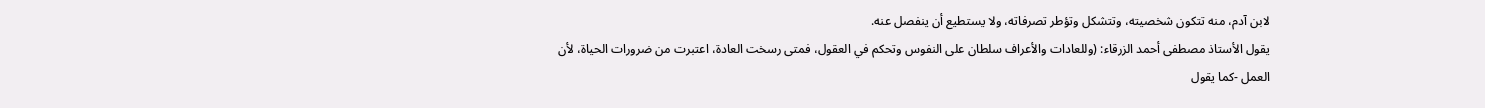لابن آدم، منه تتكون شخصيته، وتتشكل وتؤطر تصرفاته، ولا يستطيع أن ينفصل عنه.
يقول الأستاذ مصطفى أحمد الزرقاء: (وللعادات والأعراف سلطان على النفوس وتحكم في العقول، فمتى رسخت العادة، اعتبرت من ضرورات الحياة، لأن العمل -كما يقول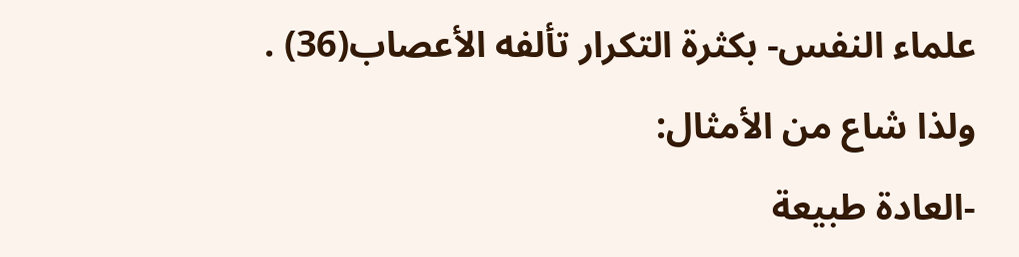علماء النفس- بكثرة التكرار تألفه الأعصاب(36) .
ولذا شاع من الأمثال:
-العادة طبيعة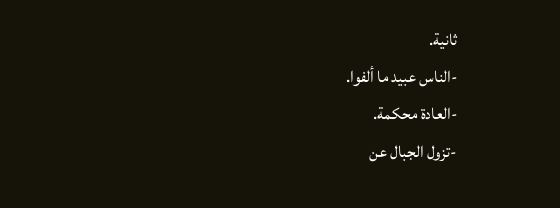ثانية.
-الناس عبيد ما ألفوا.
-العادة محكمة.
-تزول الجبال عن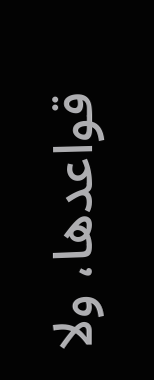قواعدها، ولا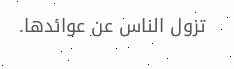تزول الناس عن عوائدها.